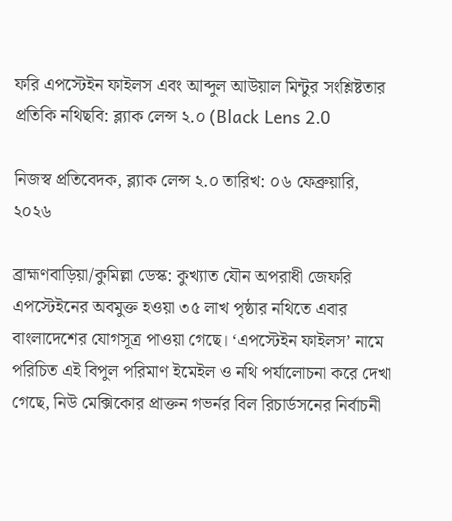ফরি এপস্টেইন ফাইলস এবং আব্দুল আউয়াল মিন্টুর সংশ্লিষ্টতার প্রতিকি নথিছবি: ব্ল্যাক লেন্স ২.০ (Black Lens 2.0

নিজস্ব প্রতিবেদক, ব্ল্যাক লেন্স ২.০ তারিখ: ০৬ ফেব্রুয়ারি, ২০২৬

ব্রাহ্মণবাড়িয়া/কুমিল্লা ডেস্ক: কুখ্যাত যৌন অপরাধী জেফরি এপস্টেইনের অবমুক্ত হওয়া ৩৫ লাখ পৃষ্ঠার নথিতে এবার বাংলাদেশের যোগসূত্র পাওয়া গেছে। ‘এপস্টেইন ফাইলস’ নামে পরিচিত এই বিপুল পরিমাণ ইমেইল ও নথি পর্যালোচনা করে দেখা গেছে, নিউ মেক্সিকোর প্রাক্তন গভর্নর বিল রিচার্ডসনের নির্বাচনী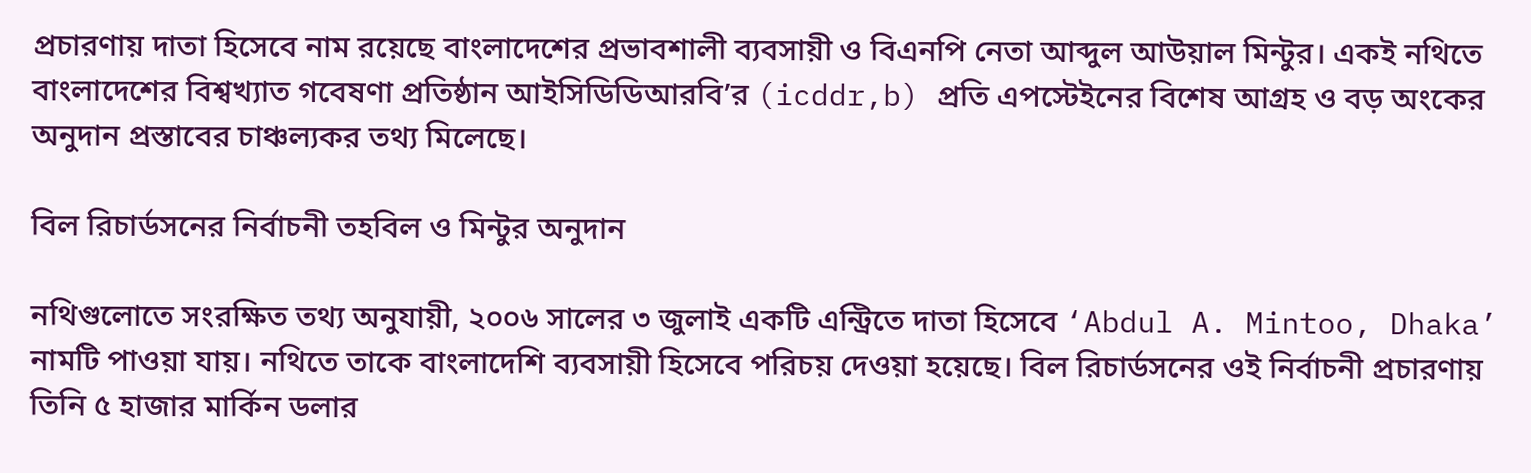প্রচারণায় দাতা হিসেবে নাম রয়েছে বাংলাদেশের প্রভাবশালী ব্যবসায়ী ও বিএনপি নেতা আব্দুল আউয়াল মিন্টুর। একই নথিতে বাংলাদেশের বিশ্বখ্যাত গবেষণা প্রতিষ্ঠান আইসিডিডিআরবি’র (icddr,b) প্রতি এপস্টেইনের বিশেষ আগ্রহ ও বড় অংকের অনুদান প্রস্তাবের চাঞ্চল্যকর তথ্য মিলেছে।

বিল রিচার্ডসনের নির্বাচনী তহবিল ও মিন্টুর অনুদান

নথিগুলোতে সংরক্ষিত তথ্য অনুযায়ী, ২০০৬ সালের ৩ জুলাই একটি এন্ট্রিতে দাতা হিসেবে ‘Abdul A. Mintoo, Dhaka’ নামটি পাওয়া যায়। নথিতে তাকে বাংলাদেশি ব্যবসায়ী হিসেবে পরিচয় দেওয়া হয়েছে। বিল রিচার্ডসনের ওই নির্বাচনী প্রচারণায় তিনি ৫ হাজার মার্কিন ডলার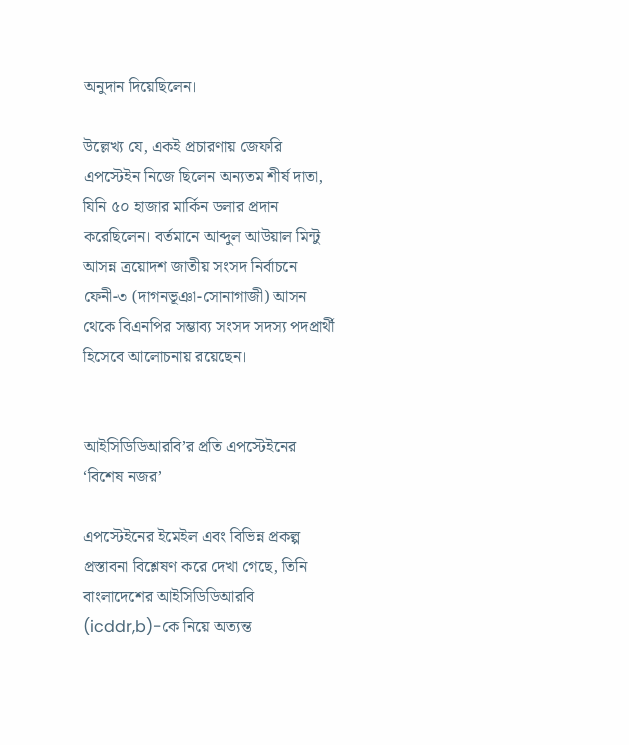অনুদান দিয়েছিলেন।

উল্লেখ্য যে, একই প্রচারণায় জেফরি এপস্টেইন নিজে ছিলেন অন্যতম শীর্ষ দাতা, যিনি ৫০ হাজার মার্কিন ডলার প্রদান করেছিলেন। বর্তমানে আব্দুল আউয়াল মিন্টু আসন্ন ত্রয়োদশ জাতীয় সংসদ নির্বাচনে ফেনী-৩ (দাগনভূঞা-সোনাগাজী) আসন থেকে বিএনপির সম্ভাব্য সংসদ সদস্য পদপ্রার্থী হিসেবে আলোচনায় রয়েছেন।


আইসিডিডিআরবি’র প্রতি এপস্টেইনের ‘বিশেষ নজর’

এপস্টেইনের ইমেইল এবং বিভিন্ন প্রকল্প প্রস্তাবনা বিশ্লেষণ করে দেখা গেছে, তিনি বাংলাদেশের আইসিডিডিআরবি (icddr,b)-কে নিয়ে অত্যন্ত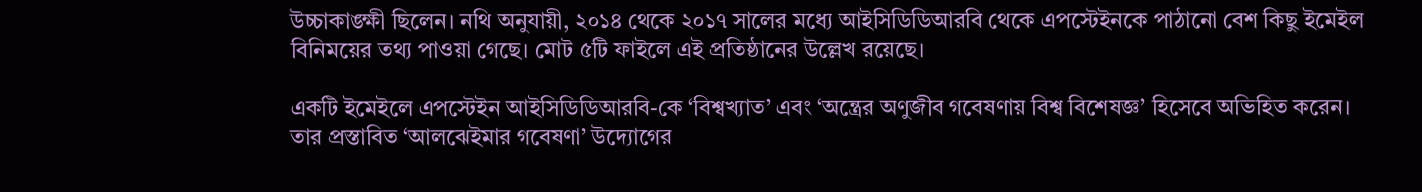উচ্চাকাঙ্ক্ষী ছিলেন। নথি অনুযায়ী, ২০১৪ থেকে ২০১৭ সালের মধ্যে আইসিডিডিআরবি থেকে এপস্টেইনকে পাঠানো বেশ কিছু ইমেইল বিনিময়ের তথ্য পাওয়া গেছে। মোট ৫টি ফাইলে এই প্রতিষ্ঠানের উল্লেখ রয়েছে।

একটি ইমেইলে এপস্টেইন আইসিডিডিআরবি-কে ‘বিশ্বখ্যাত’ এবং ‘অন্ত্রের অণুজীব গবেষণায় বিশ্ব বিশেষজ্ঞ’ হিসেবে অভিহিত করেন। তার প্রস্তাবিত ‘আলঝেইমার গবেষণা’ উদ্যোগের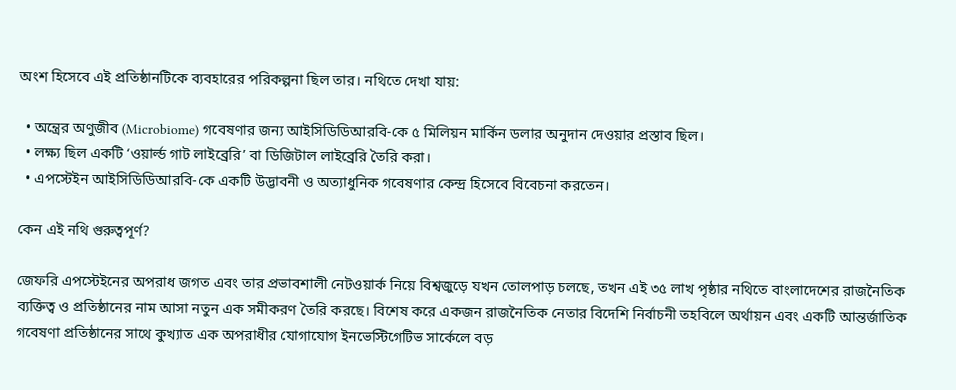অংশ হিসেবে এই প্রতিষ্ঠানটিকে ব্যবহারের পরিকল্পনা ছিল তার। নথিতে দেখা যায়:

  • অন্ত্রের অণুজীব (Microbiome) গবেষণার জন্য আইসিডিডিআরবি-কে ৫ মিলিয়ন মার্কিন ডলার অনুদান দেওয়ার প্রস্তাব ছিল।
  • লক্ষ্য ছিল একটি ‘ওয়ার্ল্ড গাট লাইব্রেরি’ বা ডিজিটাল লাইব্রেরি তৈরি করা।
  • এপস্টেইন আইসিডিডিআরবি-কে একটি উদ্ভাবনী ও অত্যাধুনিক গবেষণার কেন্দ্র হিসেবে বিবেচনা করতেন।

কেন এই নথি গুরুত্বপূর্ণ?

জেফরি এপস্টেইনের অপরাধ জগত এবং তার প্রভাবশালী নেটওয়ার্ক নিয়ে বিশ্বজুড়ে যখন তোলপাড় চলছে, তখন এই ৩৫ লাখ পৃষ্ঠার নথিতে বাংলাদেশের রাজনৈতিক ব্যক্তিত্ব ও প্রতিষ্ঠানের নাম আসা নতুন এক সমীকরণ তৈরি করছে। বিশেষ করে একজন রাজনৈতিক নেতার বিদেশি নির্বাচনী তহবিলে অর্থায়ন এবং একটি আন্তর্জাতিক গবেষণা প্রতিষ্ঠানের সাথে কুখ্যাত এক অপরাধীর যোগাযোগ ইনভেস্টিগেটিভ সার্কেলে বড়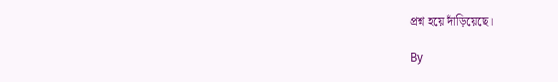প্রশ্ন হয়ে দাঁড়িয়েছে।

By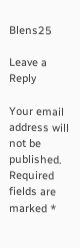Blens25

Leave a Reply

Your email address will not be published. Required fields are marked *